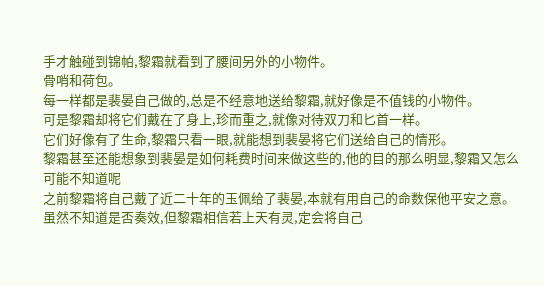手才触碰到锦帕,黎霜就看到了腰间另外的小物件。
骨哨和荷包。
每一样都是裴晏自己做的,总是不经意地送给黎霜,就好像是不值钱的小物件。
可是黎霜却将它们戴在了身上,珍而重之,就像对待双刀和匕首一样。
它们好像有了生命,黎霜只看一眼,就能想到裴晏将它们送给自己的情形。
黎霜甚至还能想象到裴晏是如何耗费时间来做这些的,他的目的那么明显,黎霜又怎么可能不知道呢
之前黎霜将自己戴了近二十年的玉佩给了裴晏,本就有用自己的命数保他平安之意。
虽然不知道是否奏效,但黎霜相信若上天有灵,定会将自己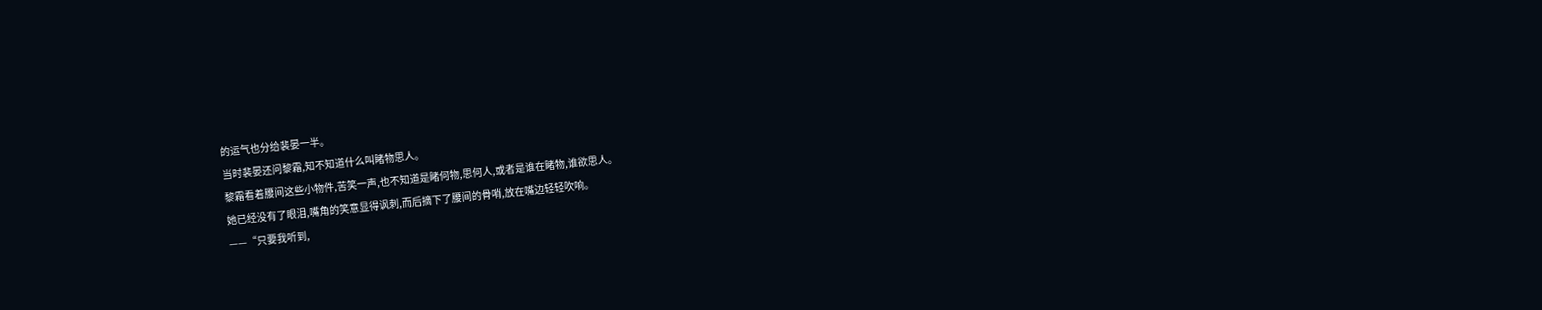的运气也分给裴晏一半。
当时裴晏还问黎霜,知不知道什么叫睹物思人。
黎霜看着腰间这些小物件,苦笑一声,也不知道是睹何物,思何人,或者是谁在睹物,谁欲思人。
她已经没有了眼泪,嘴角的笑意显得讽刺,而后摘下了腰间的骨哨,放在嘴边轻轻吹响。
——“只要我听到,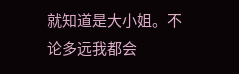就知道是大小姐。不论多远我都会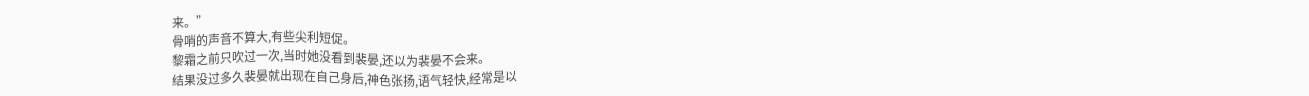来。”
骨哨的声音不算大,有些尖利短促。
黎霜之前只吹过一次,当时她没看到裴晏,还以为裴晏不会来。
结果没过多久裴晏就出现在自己身后,神色张扬,语气轻快,经常是以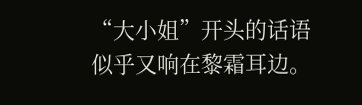“大小姐”开头的话语似乎又响在黎霜耳边。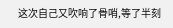这次自己又吹响了骨哨,等了半刻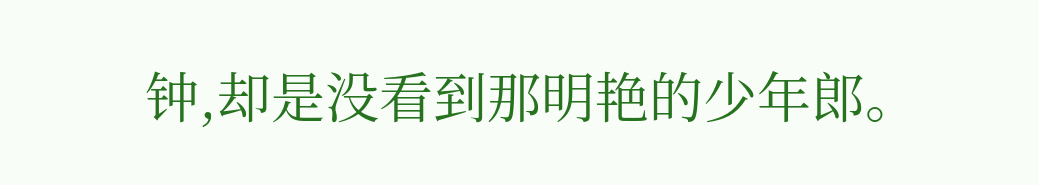钟,却是没看到那明艳的少年郎。